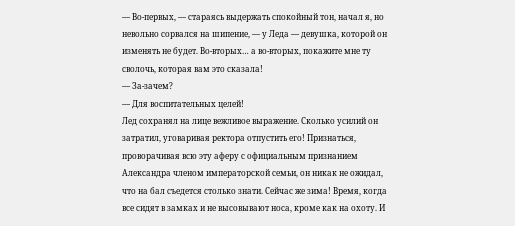— Во-первых, — стараясь выдержать спокойный тон, начал я, но невольно сорвался на шипение, — у Леда — девушка, которой он изменять не будет. Во-вторых… а во-вторых, покажите мне ту сволочь, которая вам это сказала!
— За-зачем?
— Для воспитательных целей!
Лед сохранял на лице вежливое выражение. Сколько усилий он затратил, уговаривая ректора отпустить его! Признаться, проворачивая всю эту аферу с официальным признанием Александра членом императорской семьи, он никак не ожидал, что на бал съедется столько знати. Сейчас же зима! Время, когда все сидят в замках и не высовывают носа, кроме как на охоту. И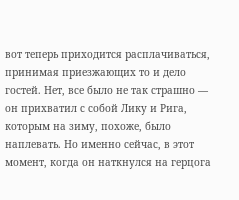вот теперь приходится расплачиваться, принимая приезжающих то и дело гостей. Нет, все было не так страшно — он прихватил с собой Лику и Рига, которым на зиму, похоже, было наплевать. Но именно сейчас, в этот момент, когда он наткнулся на герцога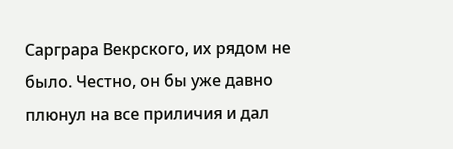Сарграра Векрского, их рядом не было. Честно, он бы уже давно плюнул на все приличия и дал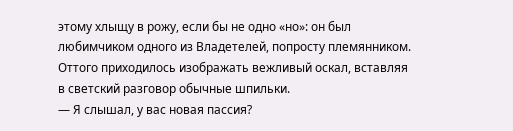этому хлыщу в рожу, если бы не одно «но»: он был любимчиком одного из Владетелей, попросту племянником. Оттого приходилось изображать вежливый оскал, вставляя в светский разговор обычные шпильки.
— Я слышал, у вас новая пассия?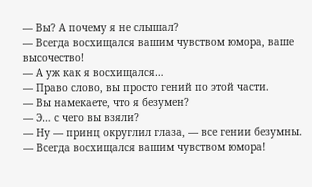— Вы? А почему я не слышал?
— Всегда восхищался вашим чувством юмора, ваше высочество!
— А уж как я восхищался…
— Право слово, вы просто гений по этой части.
— Вы намекаете, что я безумен?
— Э… с чего вы взяли?
— Ну — принц округлил глаза, — все гении безумны.
— Всегда восхищался вашим чувством юмора!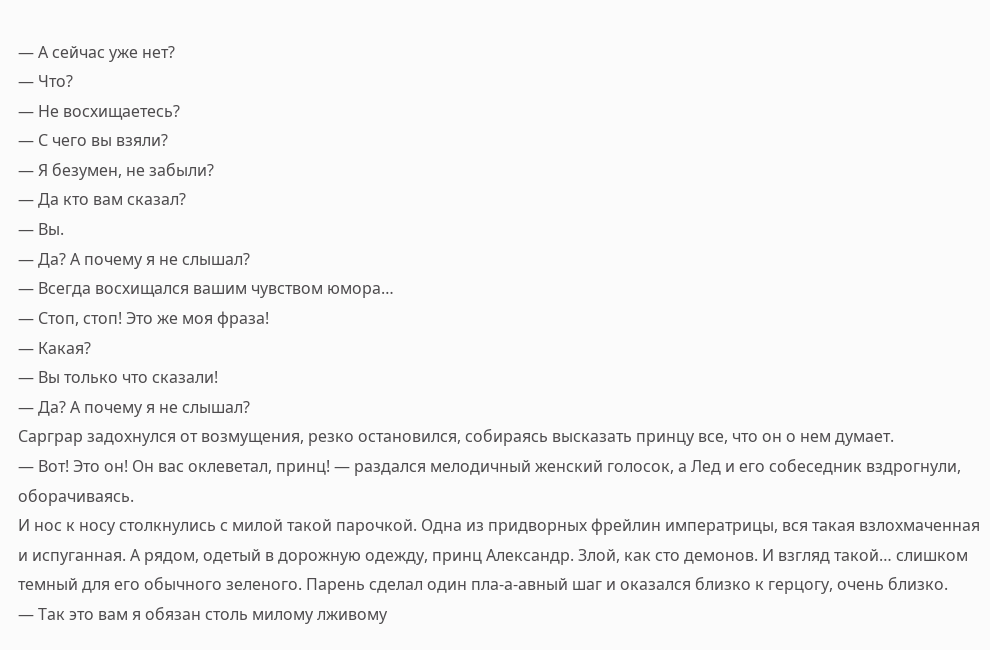— А сейчас уже нет?
— Что?
— Не восхищаетесь?
— С чего вы взяли?
— Я безумен, не забыли?
— Да кто вам сказал?
— Вы.
— Да? А почему я не слышал?
— Всегда восхищался вашим чувством юмора…
— Стоп, стоп! Это же моя фраза!
— Какая?
— Вы только что сказали!
— Да? А почему я не слышал?
Сарграр задохнулся от возмущения, резко остановился, собираясь высказать принцу все, что он о нем думает.
— Вот! Это он! Он вас оклеветал, принц! — раздался мелодичный женский голосок, а Лед и его собеседник вздрогнули, оборачиваясь.
И нос к носу столкнулись с милой такой парочкой. Одна из придворных фрейлин императрицы, вся такая взлохмаченная и испуганная. А рядом, одетый в дорожную одежду, принц Александр. Злой, как сто демонов. И взгляд такой… слишком темный для его обычного зеленого. Парень сделал один пла-а-авный шаг и оказался близко к герцогу, очень близко.
— Так это вам я обязан столь милому лживому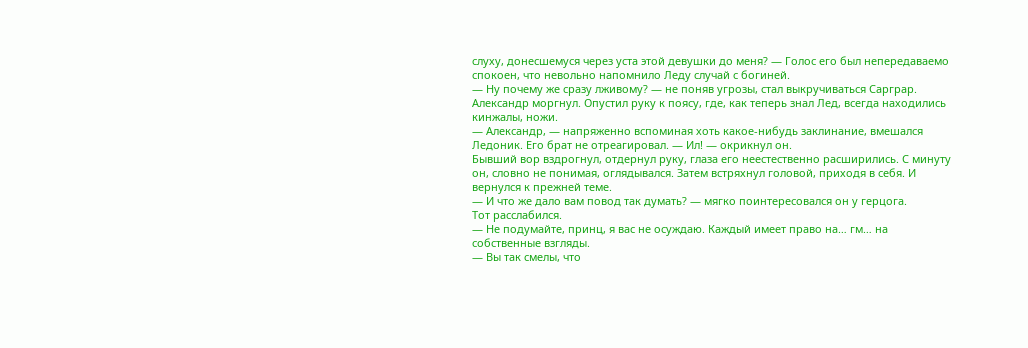слуху, донесшемуся через уста этой девушки до меня? — Голос его был непередаваемо спокоен, что невольно напомнило Леду случай с богиней.
— Ну почему же сразу лживому? — не поняв угрозы, стал выкручиваться Сарграр.
Александр моргнул. Опустил руку к поясу, где, как теперь знал Лед, всегда находились кинжалы, ножи.
— Александр, — напряженно вспоминая хоть какое-нибудь заклинание, вмешался Ледоник. Его брат не отреагировал. — Ил! — окрикнул он.
Бывший вор вздрогнул, отдернул руку, глаза его неестественно расширились. С минуту он, словно не понимая, оглядывался. Затем встряхнул головой, приходя в себя. И вернулся к прежней теме.
— И что же дало вам повод так думать? — мягко поинтересовался он у герцога.
Тот расслабился.
— Не подумайте, принц, я вас не осуждаю. Каждый имеет право на… гм… на собственные взгляды.
— Вы так смелы, что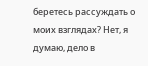беретесь рассуждать о моих взглядах? Нет, я думаю, дело в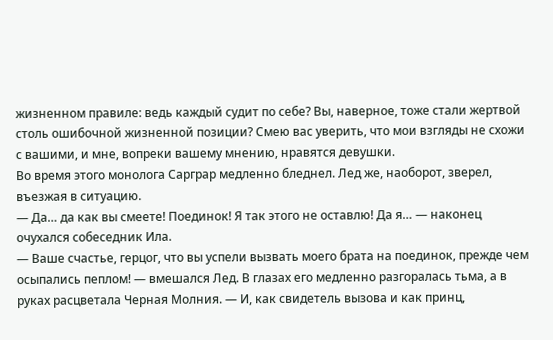жизненном правиле: ведь каждый судит по себе? Вы, наверное, тоже стали жертвой столь ошибочной жизненной позиции? Смею вас уверить, что мои взгляды не схожи с вашими, и мне, вопреки вашему мнению, нравятся девушки.
Во время этого монолога Сарграр медленно бледнел. Лед же, наоборот, зверел, въезжая в ситуацию.
— Да… да как вы смеете! Поединок! Я так этого не оставлю! Да я… — наконец очухался собеседник Ила.
— Ваше счастье, герцог, что вы успели вызвать моего брата на поединок, прежде чем осыпались пеплом! — вмешался Лед. В глазах его медленно разгоралась тьма, а в руках расцветала Черная Молния. — И, как свидетель вызова и как принц,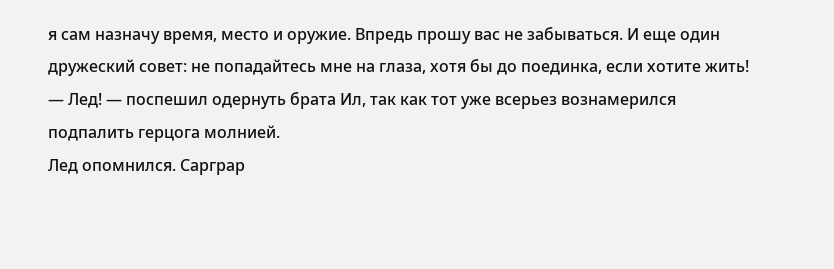я сам назначу время, место и оружие. Впредь прошу вас не забываться. И еще один дружеский совет: не попадайтесь мне на глаза, хотя бы до поединка, если хотите жить!
— Лед! — поспешил одернуть брата Ил, так как тот уже всерьез вознамерился подпалить герцога молнией.
Лед опомнился. Сарграр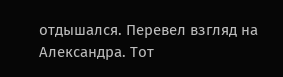отдышался. Перевел взгляд на Александра. Тот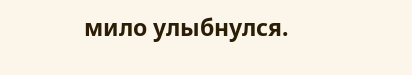мило улыбнулся.